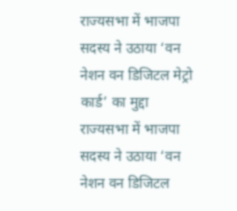राज्यसभा में भाजपा सदस्य ने उठाया ‘वन नेशन वन डिजिटल मेट्रो कार्ड’ का मुद्दा
राज्यसभा में भाजपा सदस्य ने उठाया ‘वन नेशन वन डिजिटल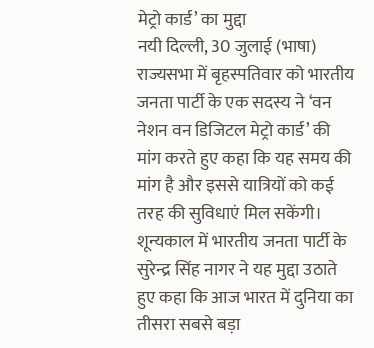मेट्रो कार्ड’ का मुद्दा
नयी दिल्ली, 30 जुलाई (भाषा) राज्यसभा में बृहस्पतिवार को भारतीय जनता पार्टी के एक सदस्य ने ‘वन नेशन वन डिजिटल मेट्रो कार्ड’ की मांग करते हुए कहा कि यह समय की मांग है और इससे यात्रियों को कई तरह की सुविधाएं मिल सकेंगी।
शून्यकाल में भारतीय जनता पार्टी के सुरेन्द्र सिंह नागर ने यह मुद्दा उठाते हुए कहा कि आज भारत में दुनिया का तीसरा सबसे बड़ा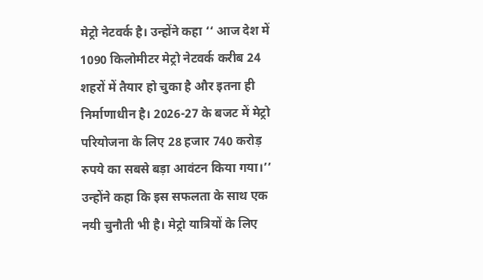मेट्रो नेटवर्क है। उन्होंने कहा ‘‘ आज देश में 1090 किलोमीटर मेट्रो नेटवर्क करीब 24 शहरों में तैयार हो चुका है और इतना ही निर्माणाधीन है। 2026-27 के बजट में मेट्रो परियोजना के लिए 28 हजार 740 करोड़ रुपये का सबसे बड़ा आवंटन किया गया।’’
उन्होंने कहा कि इस सफलता के साथ एक नयी चुनौती भी है। मेट्रो यात्रियों के लिए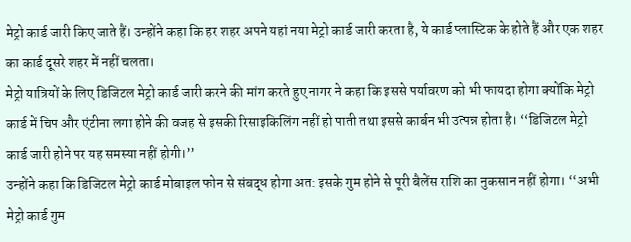मेट्रो कार्ड जारी किए जाते हैं। उन्होंने कहा कि हर शहर अपने यहां नया मेट्रो कार्ड जारी करता है, ये कार्ड प्लास्टिक के होते हैं और एक शहर का कार्ड दूसरे शहर में नहीं चलता।
मेट्रो यात्रियों के लिए डिजिटल मेट्रो कार्ड जारी करने की मांग करते हुए नागर ने कहा कि इससे पर्यावरण को भी फायदा होगा क्योंकि मेट्रो कार्ड में चिप और एंटीना लगा होने की वजह से इसकी रिसाइकिलिंग नहीं हो पाती तथा इससे कार्बन भी उत्पन्न होता है। ‘‘डिजिटल मेट्रो कार्ड जारी होने पर यह समस्या नहीं होगी।’’
उन्होंने कहा कि डिजिटल मेट्रो कार्ड मोबाइल फोन से संबद्ध होगा अत: इसके गुम होने से पूरी बैलेंस राशि का नुकसान नहीं होगा। ‘‘अभी मेट्रो कार्ड गुम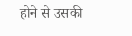होने से उसकी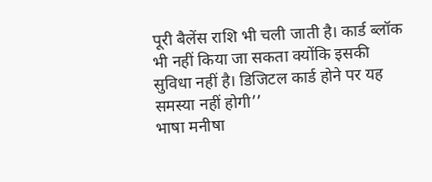पूरी बैलेंस राशि भी चली जाती है। कार्ड ब्लॉक भी नहीं किया जा सकता क्योंकि इसकी सुविधा नहीं है। डिजिटल कार्ड होने पर यह समस्या नहीं होगी’’
भाषा मनीषा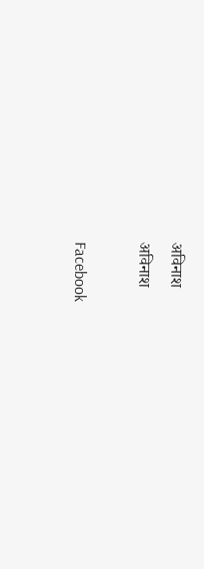अविनाश
अविनाश

Facebook